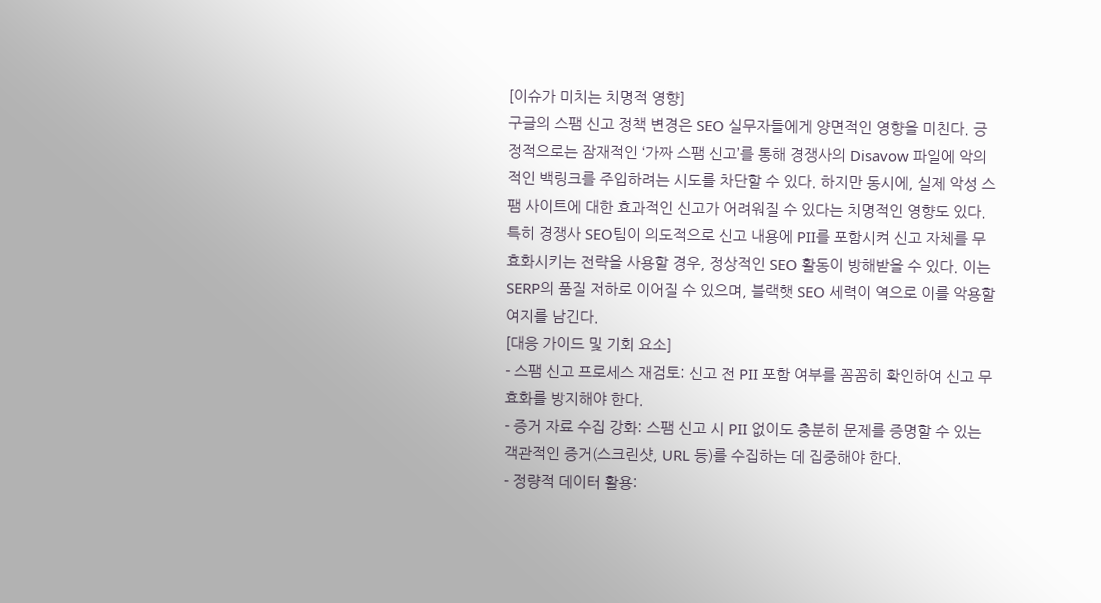[이슈가 미치는 치명적 영향]
구글의 스팸 신고 정책 변경은 SEO 실무자들에게 양면적인 영향을 미친다. 긍정적으로는 잠재적인 ‘가짜 스팸 신고’를 통해 경쟁사의 Disavow 파일에 악의적인 백링크를 주입하려는 시도를 차단할 수 있다. 하지만 동시에, 실제 악성 스팸 사이트에 대한 효과적인 신고가 어려워질 수 있다는 치명적인 영향도 있다. 특히 경쟁사 SEO팀이 의도적으로 신고 내용에 PII를 포함시켜 신고 자체를 무효화시키는 전략을 사용할 경우, 정상적인 SEO 활동이 방해받을 수 있다. 이는 SERP의 품질 저하로 이어질 수 있으며, 블랙햇 SEO 세력이 역으로 이를 악용할 여지를 남긴다.
[대응 가이드 및 기회 요소]
- 스팸 신고 프로세스 재검토: 신고 전 PII 포함 여부를 꼼꼼히 확인하여 신고 무효화를 방지해야 한다.
- 증거 자료 수집 강화: 스팸 신고 시 PII 없이도 충분히 문제를 증명할 수 있는 객관적인 증거(스크린샷, URL 등)를 수집하는 데 집중해야 한다.
- 정량적 데이터 활용: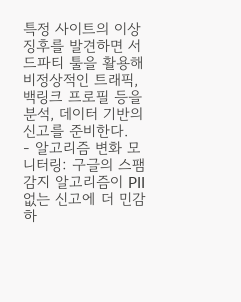특정 사이트의 이상 징후를 발견하면 서드파티 툴을 활용해 비정상적인 트래픽, 백링크 프로필 등을 분석, 데이터 기반의 신고를 준비한다.
- 알고리즘 변화 모니터링: 구글의 스팸 감지 알고리즘이 PII 없는 신고에 더 민감하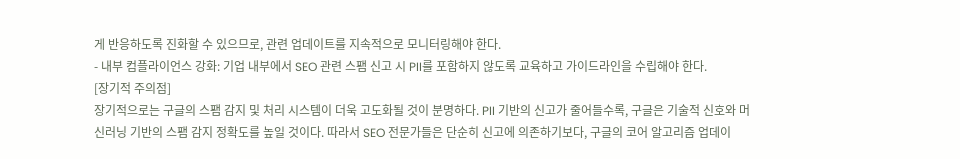게 반응하도록 진화할 수 있으므로, 관련 업데이트를 지속적으로 모니터링해야 한다.
- 내부 컴플라이언스 강화: 기업 내부에서 SEO 관련 스팸 신고 시 PII를 포함하지 않도록 교육하고 가이드라인을 수립해야 한다.
[장기적 주의점]
장기적으로는 구글의 스팸 감지 및 처리 시스템이 더욱 고도화될 것이 분명하다. PII 기반의 신고가 줄어들수록, 구글은 기술적 신호와 머신러닝 기반의 스팸 감지 정확도를 높일 것이다. 따라서 SEO 전문가들은 단순히 신고에 의존하기보다, 구글의 코어 알고리즘 업데이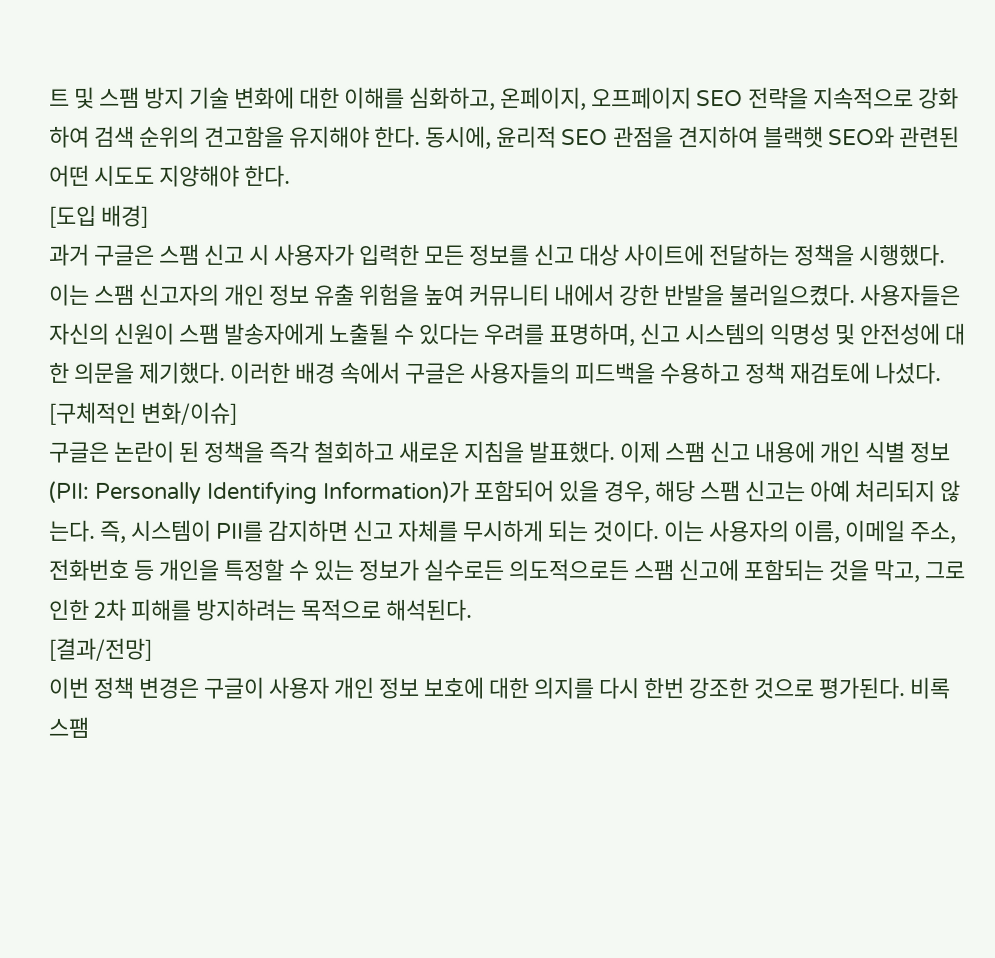트 및 스팸 방지 기술 변화에 대한 이해를 심화하고, 온페이지, 오프페이지 SEO 전략을 지속적으로 강화하여 검색 순위의 견고함을 유지해야 한다. 동시에, 윤리적 SEO 관점을 견지하여 블랙햇 SEO와 관련된 어떤 시도도 지양해야 한다.
[도입 배경]
과거 구글은 스팸 신고 시 사용자가 입력한 모든 정보를 신고 대상 사이트에 전달하는 정책을 시행했다. 이는 스팸 신고자의 개인 정보 유출 위험을 높여 커뮤니티 내에서 강한 반발을 불러일으켰다. 사용자들은 자신의 신원이 스팸 발송자에게 노출될 수 있다는 우려를 표명하며, 신고 시스템의 익명성 및 안전성에 대한 의문을 제기했다. 이러한 배경 속에서 구글은 사용자들의 피드백을 수용하고 정책 재검토에 나섰다.
[구체적인 변화/이슈]
구글은 논란이 된 정책을 즉각 철회하고 새로운 지침을 발표했다. 이제 스팸 신고 내용에 개인 식별 정보(PII: Personally Identifying Information)가 포함되어 있을 경우, 해당 스팸 신고는 아예 처리되지 않는다. 즉, 시스템이 PII를 감지하면 신고 자체를 무시하게 되는 것이다. 이는 사용자의 이름, 이메일 주소, 전화번호 등 개인을 특정할 수 있는 정보가 실수로든 의도적으로든 스팸 신고에 포함되는 것을 막고, 그로 인한 2차 피해를 방지하려는 목적으로 해석된다.
[결과/전망]
이번 정책 변경은 구글이 사용자 개인 정보 보호에 대한 의지를 다시 한번 강조한 것으로 평가된다. 비록 스팸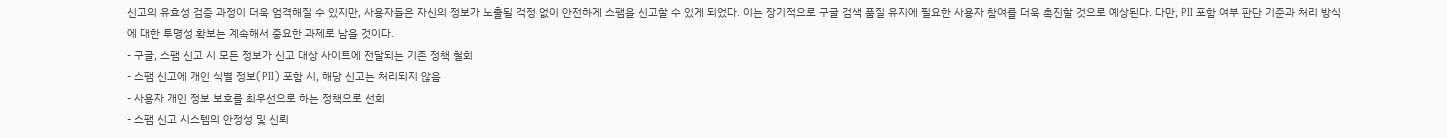신고의 유효성 검증 과정이 더욱 엄격해질 수 있지만, 사용자들은 자신의 정보가 노출될 걱정 없이 안전하게 스팸을 신고할 수 있게 되었다. 이는 장기적으로 구글 검색 품질 유지에 필요한 사용자 참여를 더욱 촉진할 것으로 예상된다. 다만, PII 포함 여부 판단 기준과 처리 방식에 대한 투명성 확보는 계속해서 중요한 과제로 남을 것이다.
- 구글, 스팸 신고 시 모든 정보가 신고 대상 사이트에 전달되는 기존 정책 철회
- 스팸 신고에 개인 식별 정보(PII) 포함 시, 해당 신고는 처리되지 않음
- 사용자 개인 정보 보호를 최우선으로 하는 정책으로 선회
- 스팸 신고 시스템의 안정성 및 신뢰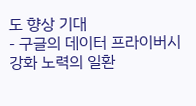도 향상 기대
- 구글의 데이터 프라이버시 강화 노력의 일환